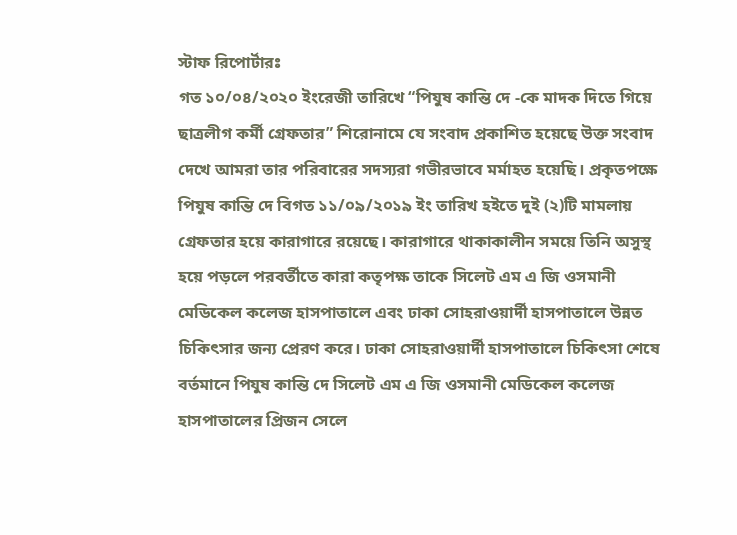স্টাফ রিপোর্টারঃ
গত ১০/০৪/২০২০ ইংরেজী তারিখে “পিযুষ কান্তি দে -কে মাদক দিতে গিয়ে ছাত্রলীগ কর্মী গ্রেফতার” শিরোনামে যে সংবাদ প্রকাশিত হয়েছে উক্ত সংবাদ দেখে আমরা তার পরিবারের সদস্যরা গভীরভাবে মর্মাহত হয়েছি। প্রকৃতপক্ষে পিযুষ কান্তি দে বিগত ১১/০৯/২০১৯ ইং তারিখ হইতে দুই (২)টি মামলায় গ্রেফতার হয়ে কারাগারে রয়েছে। কারাগারে থাকাকালীন সময়ে তিনি অসুস্থ হয়ে পড়লে পরবর্তীতে কারা কতৃপক্ষ তাকে সিলেট এম এ জি ওসমানী মেডিকেল কলেজ হাসপাতালে এবং ঢাকা সোহরাওয়ার্দী হাসপাতালে উন্নত চিকিৎসার জন্য প্রেরণ করে। ঢাকা সোহরাওয়ার্দী হাসপাতালে চিকিৎসা শেষে বর্তমানে পিযুষ কান্তি দে সিলেট এম এ জি ওসমানী মেডিকেল কলেজ হাসপাতালের প্রিজন সেলে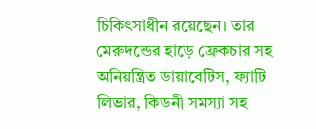চিকিৎসাধীন রয়েছেন। তার মেরুদন্ডের হাড়ে ফ্রেকচার সহ অনিয়ন্ত্রিত ডায়াবেটিস, ফ্যাটি লিভার, কিডনী সমস্যা সহ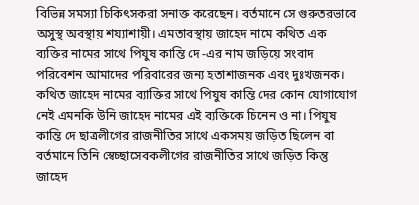বিভিন্ন সমস্যা চিকিৎসকরা সনাক্ত করেছেন। বর্তমানে সে গুরুতরভাবে অসুস্থ অবস্থায় শয্যাশায়ী। এমতাবস্থায় জাহেদ নামে কথিত এক ব্যক্তির নামের সাথে পিযুষ কান্তি দে -এর নাম জড়িয়ে সংবাদ পরিবেশন আমাদের পরিবারের জন্য হতাশাজনক এবং দুঃখজনক। কথিত জাহেদ নামের ব্যাক্তির সাথে পিযুষ কান্তি দের কোন যোগাযোগ নেই এমনকি উনি জাহেদ নামের এই ব্যক্তিকে চিনেন ও না। পিযুষ কান্তি দে ছাত্রলীগের রাজনীতির সাথে একসময় জড়িত ছিলেন বা বর্তমানে তিনি স্বেচ্ছাসেবকলীগের রাজনীতির সাথে জড়িত কিন্তু জাহেদ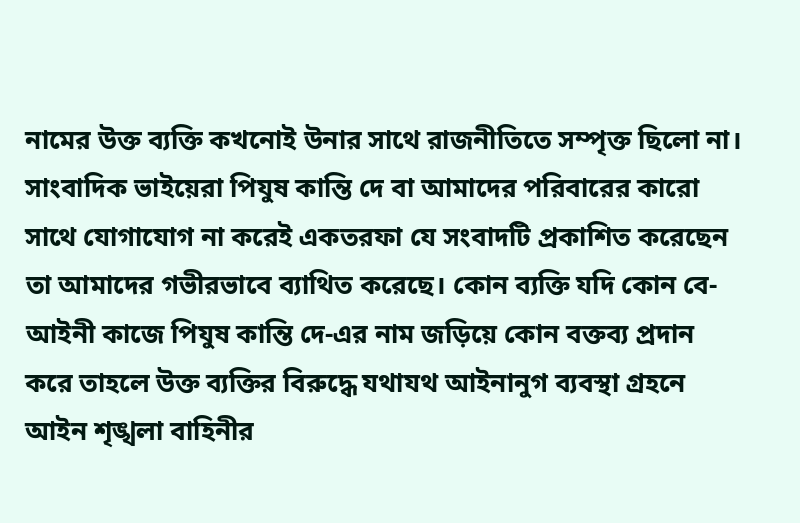নামের উক্ত ব্যক্তি কখনোই উনার সাথে রাজনীতিতে সম্পৃক্ত ছিলো না। সাংবাদিক ভাইয়েরা পিযুষ কান্তি দে বা আমাদের পরিবারের কারো সাথে যোগাযোগ না করেই একতরফা যে সংবাদটি প্রকাশিত করেছেন তা আমাদের গভীরভাবে ব্যাথিত করেছে। কোন ব্যক্তি যদি কোন বে-আইনী কাজে পিযুষ কান্তি দে-এর নাম জড়িয়ে কোন বক্তব্য প্রদান করে তাহলে উক্ত ব্যক্তির বিরুদ্ধে যথাযথ আইনানুগ ব্যবস্থা গ্রহনে আইন শৃঙ্খলা বাহিনীর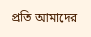প্রতি আমাদের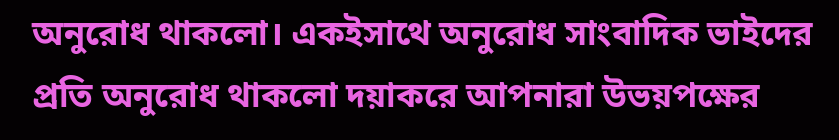অনুরোধ থাকলো। একইসাথে অনুরোধ সাংবাদিক ভাইদের প্রতি অনুরোধ থাকলো দয়াকরে আপনারা উভয়পক্ষের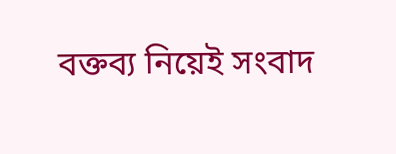বক্তব্য নিয়েই সংবাদ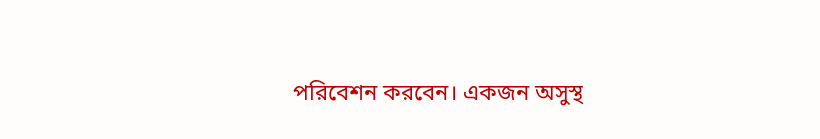পরিবেশন করবেন। একজন অসুস্থ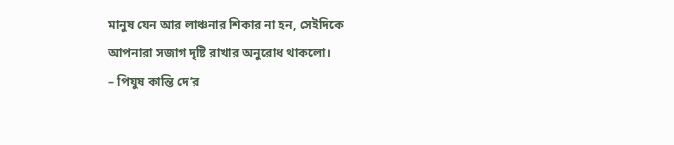মানুষ যেন আর লাঞ্চনার শিকার না হন, সেইদিকে আপনারা সজাগ দৃষ্টি রাখার অনুরোধ থাকলো।
– পিযুষ কান্তি দে’র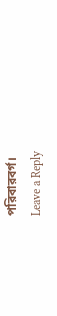পরিবারবর্গ।
Leave a Reply